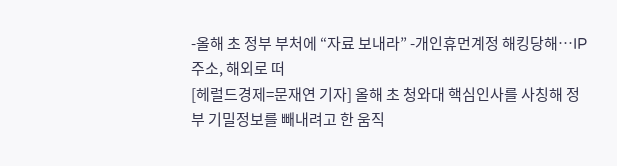-올해 초 정부 부처에 “자료 보내라” -개인휴먼계정 해킹당해…IP주소, 해외로 떠
[헤럴드경제=문재연 기자] 올해 초 청와대 핵심인사를 사칭해 정부 기밀정보를 빼내려고 한 움직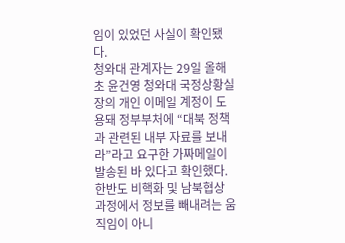임이 있었던 사실이 확인됐다.
청와대 관계자는 29일 올해 초 윤건영 청와대 국정상황실장의 개인 이메일 계정이 도용돼 정부부처에 “대북 정책과 관련된 내부 자료를 보내라”라고 요구한 가짜메일이 발송된 바 있다고 확인했다.
한반도 비핵화 및 남북협상 과정에서 정보를 빼내려는 움직임이 아니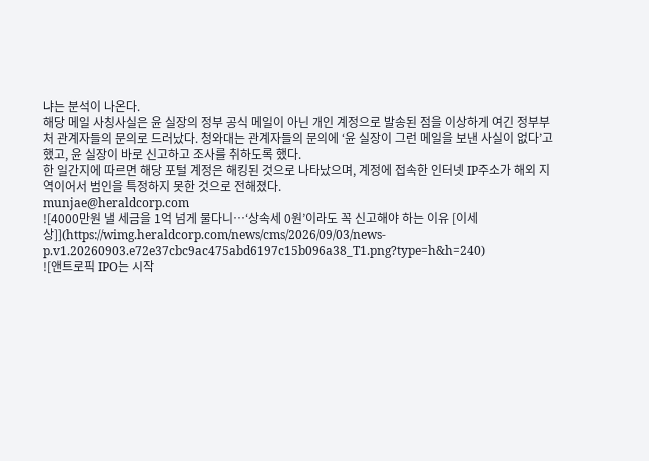냐는 분석이 나온다.
해당 메일 사칭사실은 윤 실장의 정부 공식 메일이 아닌 개인 계정으로 발송된 점을 이상하게 여긴 정부부처 관계자들의 문의로 드러났다. 청와대는 관계자들의 문의에 ‘윤 실장이 그런 메일을 보낸 사실이 없다’고 했고, 윤 실장이 바로 신고하고 조사를 취하도록 했다.
한 일간지에 따르면 해당 포털 계정은 해킹된 것으로 나타났으며, 계정에 접속한 인터넷 IP주소가 해외 지역이어서 범인을 특정하지 못한 것으로 전해졌다.
munjae@heraldcorp.com
![4000만원 낼 세금을 1억 넘게 물다니…‘상속세 0원’이라도 꼭 신고해야 하는 이유 [이세상]](https://wimg.heraldcorp.com/news/cms/2026/09/03/news-p.v1.20260903.e72e37cbc9ac475abd6197c15b096a38_T1.png?type=h&h=240)
![앤트로픽 IPO는 시작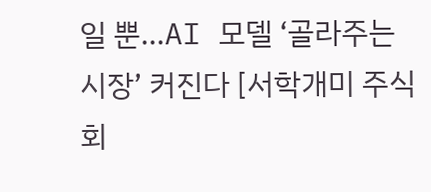일 뿐…AI 모델 ‘골라주는 시장’ 커진다 [서학개미 주식회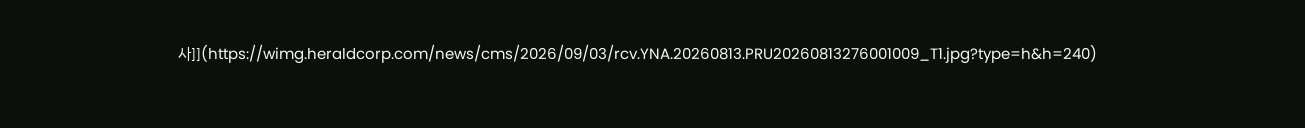사]](https://wimg.heraldcorp.com/news/cms/2026/09/03/rcv.YNA.20260813.PRU20260813276001009_T1.jpg?type=h&h=240)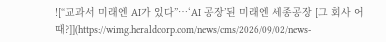![“교과서 미래엔 AI가 있다”…‘AI 공장’된 미래엔 세종공장 [그 회사 어때?]](https://wimg.heraldcorp.com/news/cms/2026/09/02/news-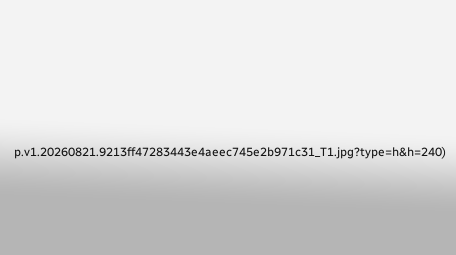p.v1.20260821.9213ff47283443e4aeec745e2b971c31_T1.jpg?type=h&h=240)